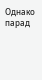Однако парад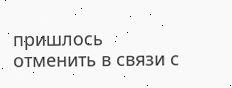пришлось отменить в связи с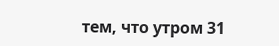тем, что утром 31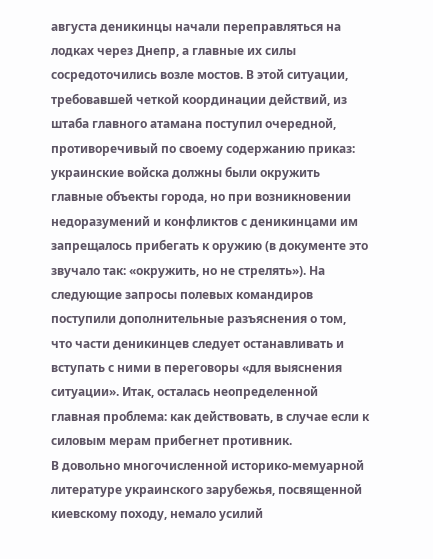августа деникинцы начали переправляться на лодках через Днепр, а главные их силы сосредоточились возле мостов. В этой ситуации, требовавшей четкой координации действий, из штаба главного атамана поступил очередной, противоречивый по своему содержанию приказ: украинские войска должны были окружить главные объекты города, но при возникновении недоразумений и конфликтов с деникинцами им запрещалось прибегать к оружию (в документе это звучало так: «окружить, но не стрелять»). На следующие запросы полевых командиров поступили дополнительные разъяснения о том, что части деникинцев следует останавливать и вступать с ними в переговоры «для выяснения ситуации». Итак, осталась неопределенной главная проблема: как действовать, в случае если к силовым мерам прибегнет противник.
В довольно многочисленной историко-мемуарной литературе украинского зарубежья, посвященной киевскому походу, немало усилий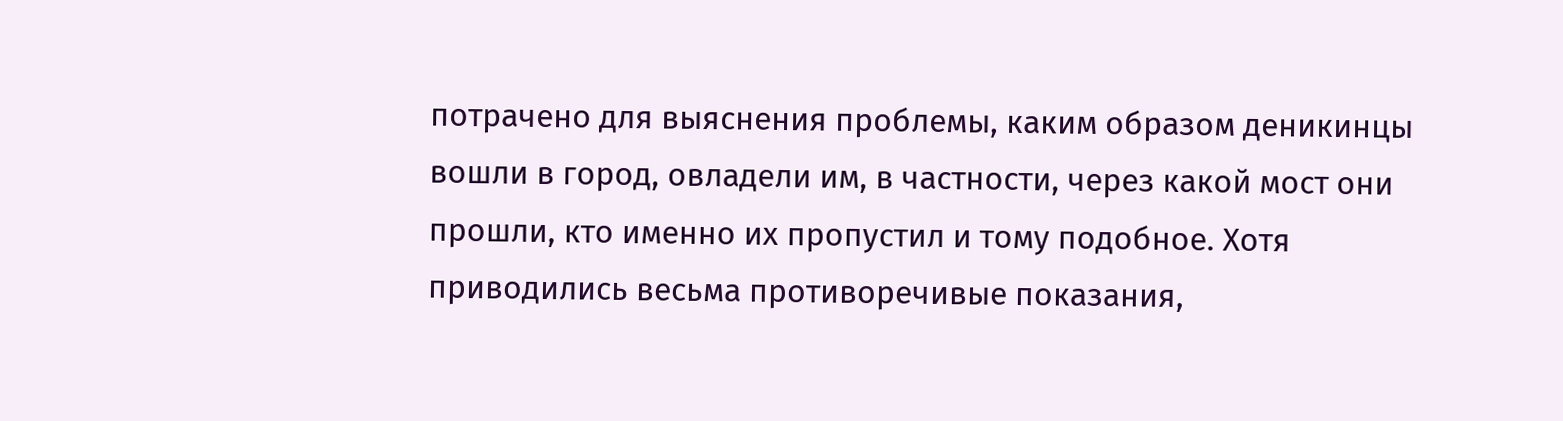потрачено для выяснения проблемы, каким образом деникинцы вошли в город, овладели им, в частности, через какой мост они прошли, кто именно их пропустил и тому подобное. Хотя приводились весьма противоречивые показания,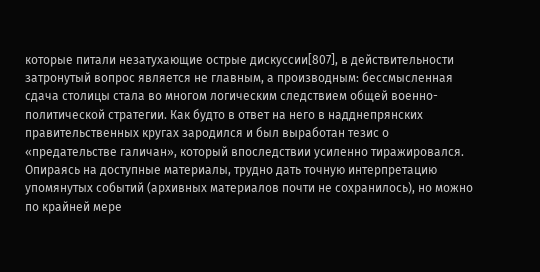которые питали незатухающие острые дискуссии[807], в действительности затронутый вопрос является не главным, а производным: бессмысленная сдача столицы стала во многом логическим следствием общей военно-политической стратегии. Как будто в ответ на него в надднепрянских правительственных кругах зародился и был выработан тезис о «предательстве галичан», который впоследствии усиленно тиражировался.
Опираясь на доступные материалы, трудно дать точную интерпретацию упомянутых событий (архивных материалов почти не сохранилось), но можно по крайней мере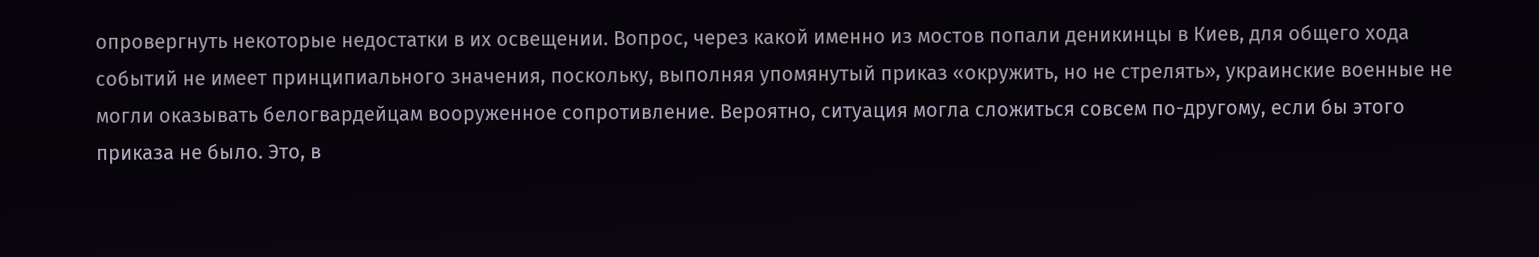опровергнуть некоторые недостатки в их освещении. Вопрос, через какой именно из мостов попали деникинцы в Киев, для общего хода событий не имеет принципиального значения, поскольку, выполняя упомянутый приказ «окружить, но не стрелять», украинские военные не могли оказывать белогвардейцам вооруженное сопротивление. Вероятно, ситуация могла сложиться совсем по-другому, если бы этого приказа не было. Это, в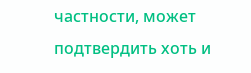частности, может подтвердить хоть и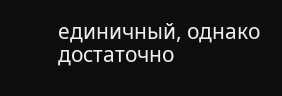единичный, однако достаточно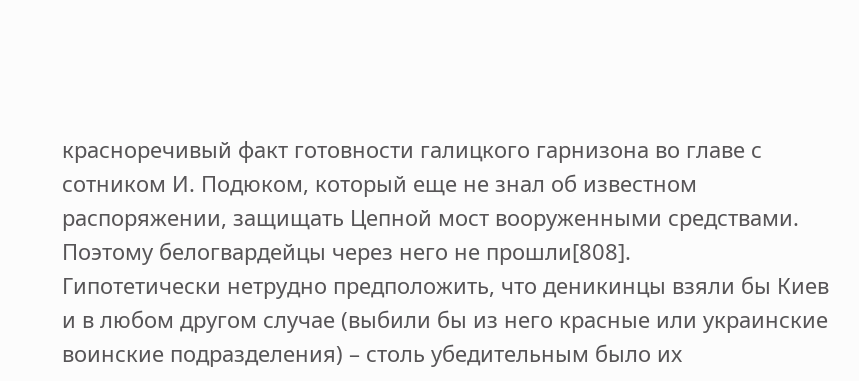красноречивый факт готовности галицкого гарнизона во главе с сотником И. Подюком, который еще не знал об известном распоряжении, защищать Цепной мост вооруженными средствами. Поэтому белогвардейцы через него не прошли[808].
Гипотетически нетрудно предположить, что деникинцы взяли бы Киев и в любом другом случае (выбили бы из него красные или украинские воинские подразделения) – столь убедительным было их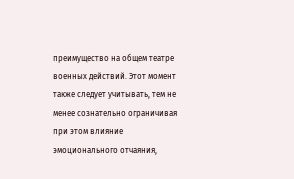преимущество на общем театре военных действий. Этот момент также следует учитывать, тем не менее сознательно ограничивая при этом влияние эмоционального отчаяния,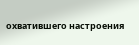охватившего настроения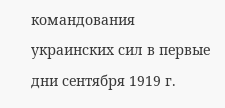командования украинских сил в первые дни сентября 1919 г.